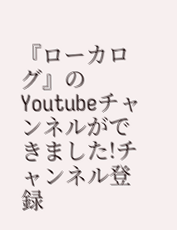『ローカログ』のYoutubeチャンネルができました!チャンネル登録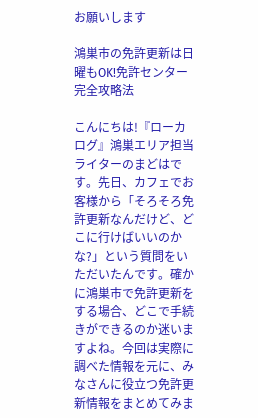お願いします

鴻巣市の免許更新は日曜もOK!免許センター完全攻略法

こんにちは!『ローカログ』鴻巣エリア担当ライターのまどはです。先日、カフェでお客様から「そろそろ免許更新なんだけど、どこに行けばいいのかな?」という質問をいただいたんです。確かに鴻巣市で免許更新をする場合、どこで手続きができるのか迷いますよね。今回は実際に調べた情報を元に、みなさんに役立つ免許更新情報をまとめてみま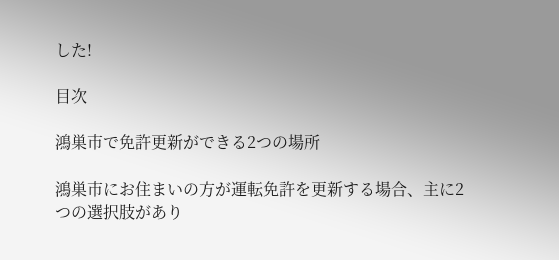した!

目次

鴻巣市で免許更新ができる2つの場所

鴻巣市にお住まいの方が運転免許を更新する場合、主に2つの選択肢があり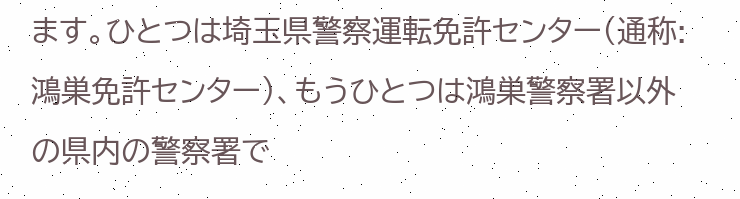ます。ひとつは埼玉県警察運転免許センター(通称:鴻巣免許センター)、もうひとつは鴻巣警察署以外の県内の警察署で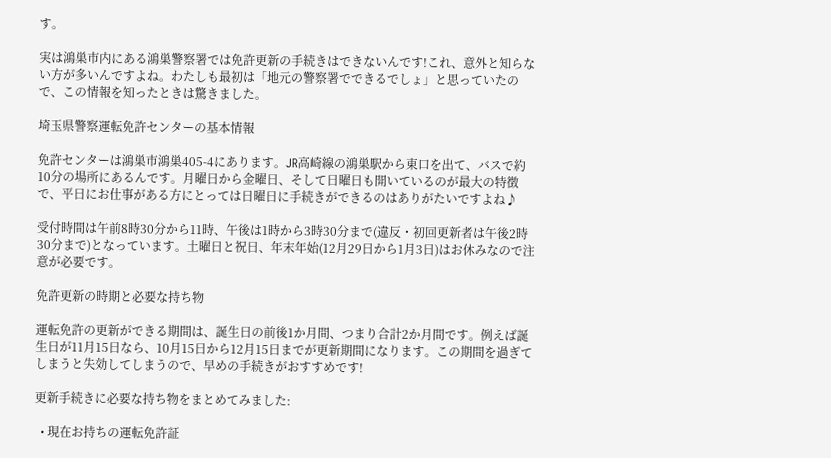す。

実は鴻巣市内にある鴻巣警察署では免許更新の手続きはできないんです!これ、意外と知らない方が多いんですよね。わたしも最初は「地元の警察署でできるでしょ」と思っていたので、この情報を知ったときは驚きました。

埼玉県警察運転免許センターの基本情報

免許センターは鴻巣市鴻巣405-4にあります。JR高崎線の鴻巣駅から東口を出て、バスで約10分の場所にあるんです。月曜日から金曜日、そして日曜日も開いているのが最大の特徴で、平日にお仕事がある方にとっては日曜日に手続きができるのはありがたいですよね♪

受付時間は午前8時30分から11時、午後は1時から3時30分まで(違反・初回更新者は午後2時30分まで)となっています。土曜日と祝日、年末年始(12月29日から1月3日)はお休みなので注意が必要です。

免許更新の時期と必要な持ち物

運転免許の更新ができる期間は、誕生日の前後1か月間、つまり合計2か月間です。例えば誕生日が11月15日なら、10月15日から12月15日までが更新期間になります。この期間を過ぎてしまうと失効してしまうので、早めの手続きがおすすめです!

更新手続きに必要な持ち物をまとめてみました:

  • 現在お持ちの運転免許証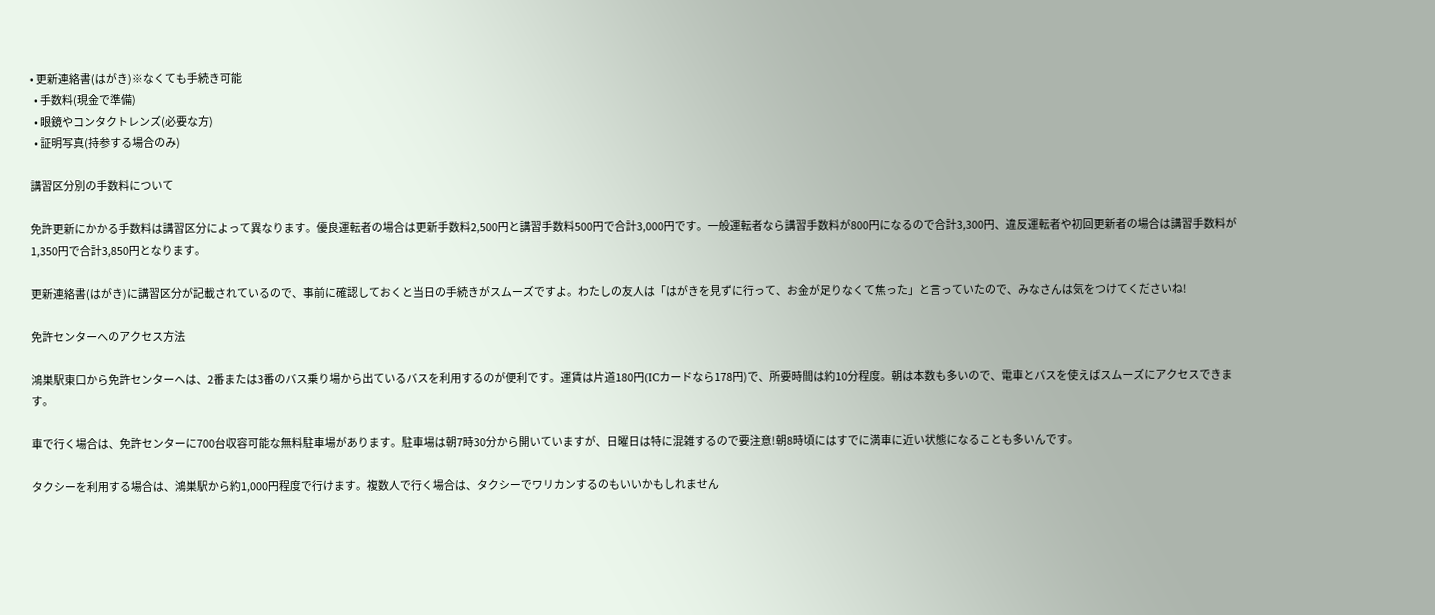• 更新連絡書(はがき)※なくても手続き可能
  • 手数料(現金で準備)
  • 眼鏡やコンタクトレンズ(必要な方)
  • 証明写真(持参する場合のみ)

講習区分別の手数料について

免許更新にかかる手数料は講習区分によって異なります。優良運転者の場合は更新手数料2,500円と講習手数料500円で合計3,000円です。一般運転者なら講習手数料が800円になるので合計3,300円、違反運転者や初回更新者の場合は講習手数料が1,350円で合計3,850円となります。

更新連絡書(はがき)に講習区分が記載されているので、事前に確認しておくと当日の手続きがスムーズですよ。わたしの友人は「はがきを見ずに行って、お金が足りなくて焦った」と言っていたので、みなさんは気をつけてくださいね!

免許センターへのアクセス方法

鴻巣駅東口から免許センターへは、2番または3番のバス乗り場から出ているバスを利用するのが便利です。運賃は片道180円(ICカードなら178円)で、所要時間は約10分程度。朝は本数も多いので、電車とバスを使えばスムーズにアクセスできます。

車で行く場合は、免許センターに700台収容可能な無料駐車場があります。駐車場は朝7時30分から開いていますが、日曜日は特に混雑するので要注意!朝8時頃にはすでに満車に近い状態になることも多いんです。

タクシーを利用する場合は、鴻巣駅から約1,000円程度で行けます。複数人で行く場合は、タクシーでワリカンするのもいいかもしれません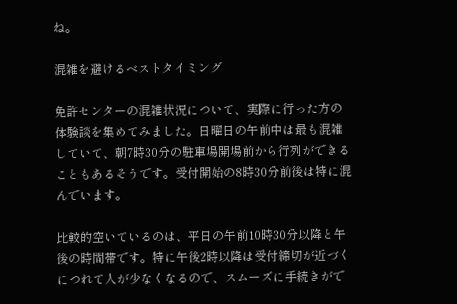ね。

混雑を避けるベストタイミング

免許センターの混雑状況について、実際に行った方の体験談を集めてみました。日曜日の午前中は最も混雑していて、朝7時30分の駐車場開場前から行列ができることもあるそうです。受付開始の8時30分前後は特に混んでいます。

比較的空いているのは、平日の午前10時30分以降と午後の時間帯です。特に午後2時以降は受付締切が近づくにつれて人が少なくなるので、スムーズに手続きがで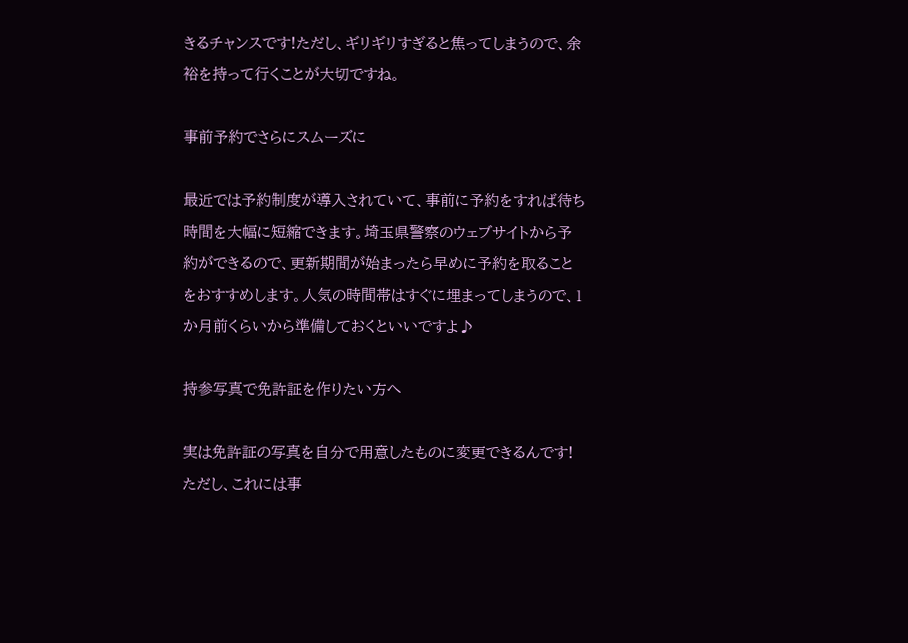きるチャンスです!ただし、ギリギリすぎると焦ってしまうので、余裕を持って行くことが大切ですね。

事前予約でさらにスムーズに

最近では予約制度が導入されていて、事前に予約をすれば待ち時間を大幅に短縮できます。埼玉県警察のウェブサイトから予約ができるので、更新期間が始まったら早めに予約を取ることをおすすめします。人気の時間帯はすぐに埋まってしまうので、1か月前くらいから準備しておくといいですよ♪

持参写真で免許証を作りたい方へ

実は免許証の写真を自分で用意したものに変更できるんです!ただし、これには事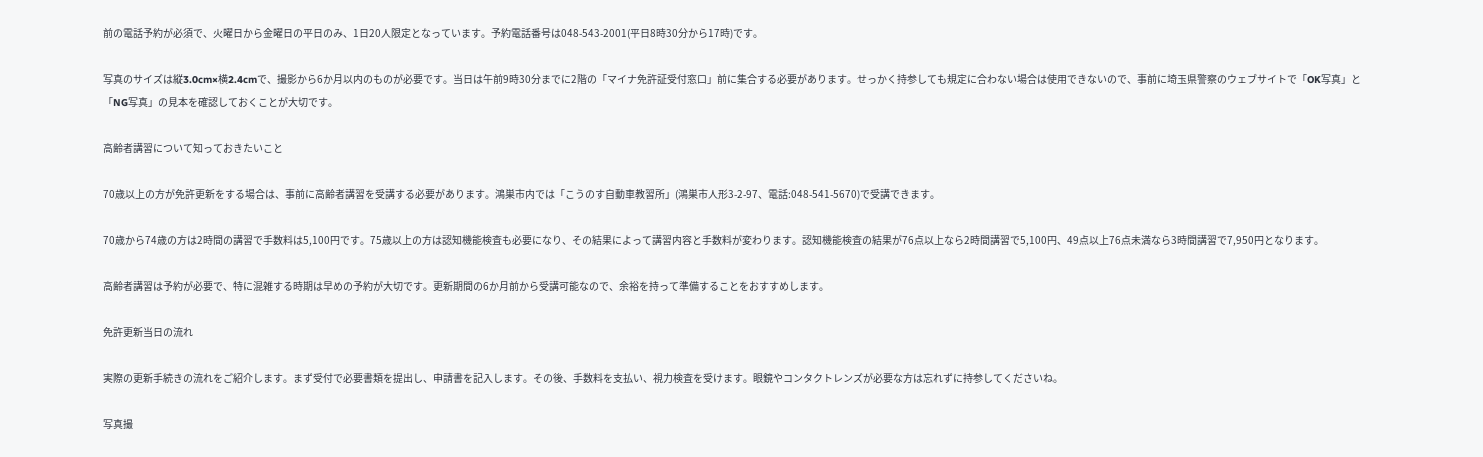前の電話予約が必須で、火曜日から金曜日の平日のみ、1日20人限定となっています。予約電話番号は048-543-2001(平日8時30分から17時)です。

写真のサイズは縦3.0cm×横2.4cmで、撮影から6か月以内のものが必要です。当日は午前9時30分までに2階の「マイナ免許証受付窓口」前に集合する必要があります。せっかく持参しても規定に合わない場合は使用できないので、事前に埼玉県警察のウェブサイトで「OK写真」と「NG写真」の見本を確認しておくことが大切です。

高齢者講習について知っておきたいこと

70歳以上の方が免許更新をする場合は、事前に高齢者講習を受講する必要があります。鴻巣市内では「こうのす自動車教習所」(鴻巣市人形3-2-97、電話:048-541-5670)で受講できます。

70歳から74歳の方は2時間の講習で手数料は5,100円です。75歳以上の方は認知機能検査も必要になり、その結果によって講習内容と手数料が変わります。認知機能検査の結果が76点以上なら2時間講習で5,100円、49点以上76点未満なら3時間講習で7,950円となります。

高齢者講習は予約が必要で、特に混雑する時期は早めの予約が大切です。更新期間の6か月前から受講可能なので、余裕を持って準備することをおすすめします。

免許更新当日の流れ

実際の更新手続きの流れをご紹介します。まず受付で必要書類を提出し、申請書を記入します。その後、手数料を支払い、視力検査を受けます。眼鏡やコンタクトレンズが必要な方は忘れずに持参してくださいね。

写真撮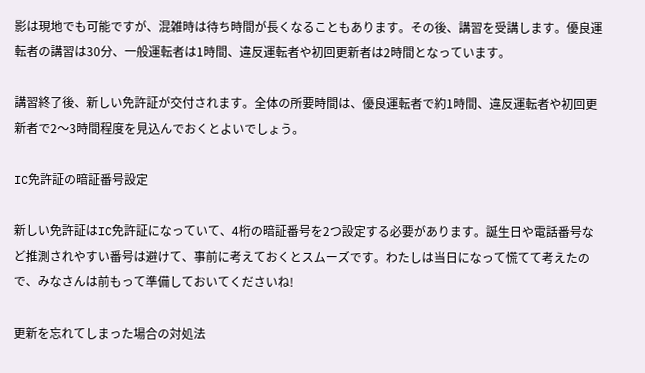影は現地でも可能ですが、混雑時は待ち時間が長くなることもあります。その後、講習を受講します。優良運転者の講習は30分、一般運転者は1時間、違反運転者や初回更新者は2時間となっています。

講習終了後、新しい免許証が交付されます。全体の所要時間は、優良運転者で約1時間、違反運転者や初回更新者で2〜3時間程度を見込んでおくとよいでしょう。

IC免許証の暗証番号設定

新しい免許証はIC免許証になっていて、4桁の暗証番号を2つ設定する必要があります。誕生日や電話番号など推測されやすい番号は避けて、事前に考えておくとスムーズです。わたしは当日になって慌てて考えたので、みなさんは前もって準備しておいてくださいね!

更新を忘れてしまった場合の対処法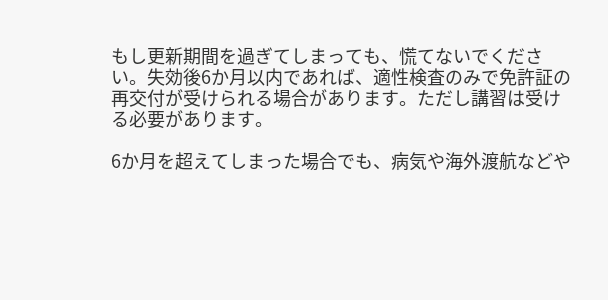もし更新期間を過ぎてしまっても、慌てないでください。失効後6か月以内であれば、適性検査のみで免許証の再交付が受けられる場合があります。ただし講習は受ける必要があります。

6か月を超えてしまった場合でも、病気や海外渡航などや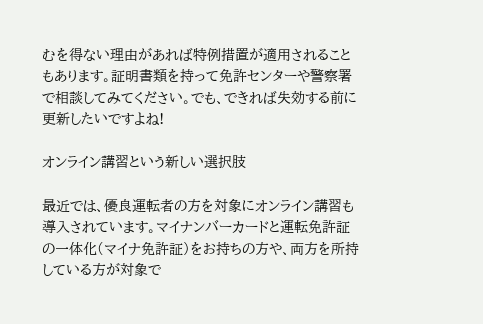むを得ない理由があれば特例措置が適用されることもあります。証明書類を持って免許センターや警察署で相談してみてください。でも、できれば失効する前に更新したいですよね!

オンライン講習という新しい選択肢

最近では、優良運転者の方を対象にオンライン講習も導入されています。マイナンバーカードと運転免許証の一体化(マイナ免許証)をお持ちの方や、両方を所持している方が対象で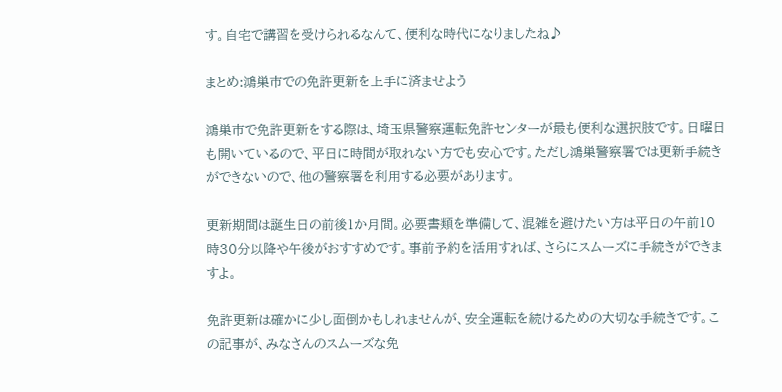す。自宅で講習を受けられるなんて、便利な時代になりましたね♪

まとめ:鴻巣市での免許更新を上手に済ませよう

鴻巣市で免許更新をする際は、埼玉県警察運転免許センターが最も便利な選択肢です。日曜日も開いているので、平日に時間が取れない方でも安心です。ただし鴻巣警察署では更新手続きができないので、他の警察署を利用する必要があります。

更新期間は誕生日の前後1か月間。必要書類を準備して、混雑を避けたい方は平日の午前10時30分以降や午後がおすすめです。事前予約を活用すれば、さらにスムーズに手続きができますよ。

免許更新は確かに少し面倒かもしれませんが、安全運転を続けるための大切な手続きです。この記事が、みなさんのスムーズな免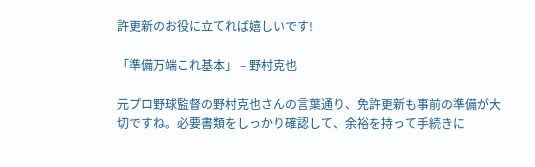許更新のお役に立てれば嬉しいです!

「準備万端これ基本」 – 野村克也

元プロ野球監督の野村克也さんの言葉通り、免許更新も事前の準備が大切ですね。必要書類をしっかり確認して、余裕を持って手続きに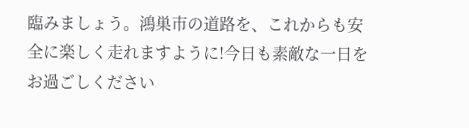臨みましょう。鴻巣市の道路を、これからも安全に楽しく走れますように!今日も素敵な一日をお過ごしください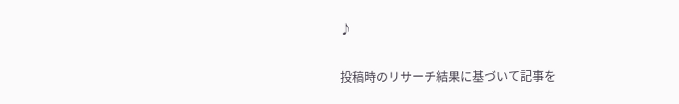♪

投稿時のリサーチ結果に基づいて記事を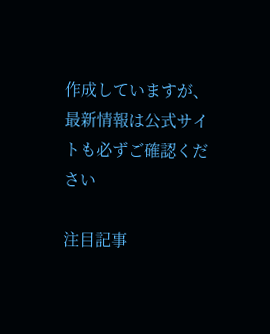作成していますが、最新情報は公式サイトも必ずご確認ください

注目記事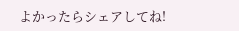よかったらシェアしてね!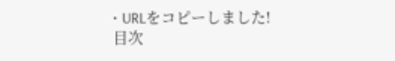• URLをコピーしました!
目次